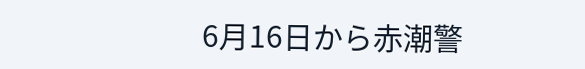6月16日から赤潮警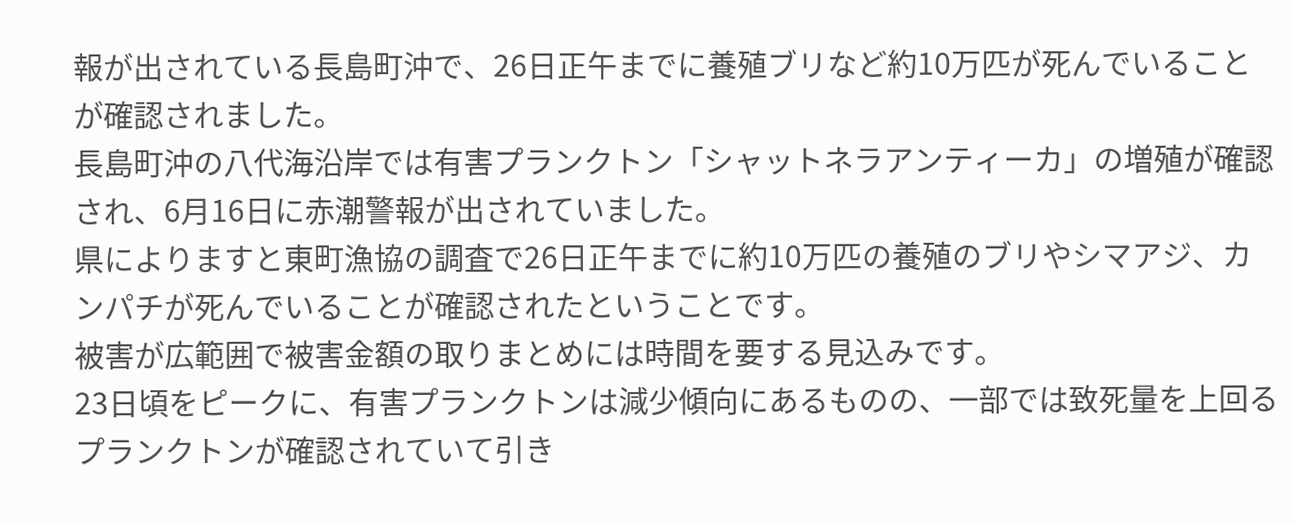報が出されている長島町沖で、26日正午までに養殖ブリなど約10万匹が死んでいることが確認されました。
長島町沖の八代海沿岸では有害プランクトン「シャットネラアンティーカ」の増殖が確認され、6月16日に赤潮警報が出されていました。
県によりますと東町漁協の調査で26日正午までに約10万匹の養殖のブリやシマアジ、カンパチが死んでいることが確認されたということです。
被害が広範囲で被害金額の取りまとめには時間を要する見込みです。
23日頃をピークに、有害プランクトンは減少傾向にあるものの、一部では致死量を上回るプランクトンが確認されていて引き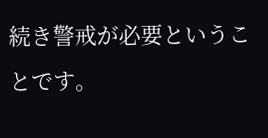続き警戒が必要ということです。